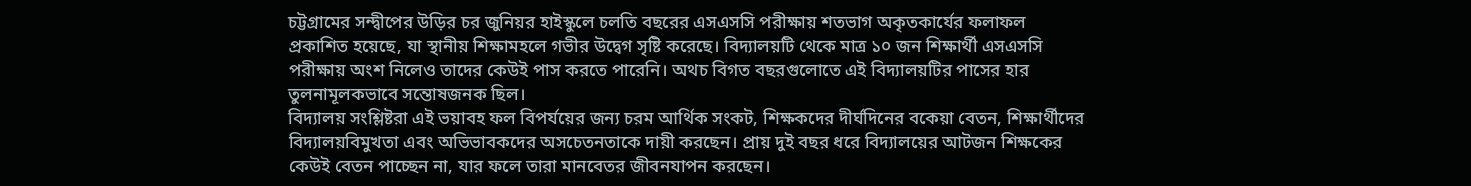চট্টগ্রামের সন্দ্বীপের উড়ির চর জুনিয়র হাইস্কুলে চলতি বছরের এসএসসি পরীক্ষায় শতভাগ অকৃতকার্যের ফলাফল প্রকাশিত হয়েছে, যা স্থানীয় শিক্ষামহলে গভীর উদ্বেগ সৃষ্টি করেছে। বিদ্যালয়টি থেকে মাত্র ১০ জন শিক্ষার্থী এসএসসি পরীক্ষায় অংশ নিলেও তাদের কেউই পাস করতে পারেনি। অথচ বিগত বছরগুলোতে এই বিদ্যালয়টির পাসের হার তুলনামূলকভাবে সন্তোষজনক ছিল।
বিদ্যালয় সংশ্লিষ্টরা এই ভয়াবহ ফল বিপর্যয়ের জন্য চরম আর্থিক সংকট, শিক্ষকদের দীর্ঘদিনের বকেয়া বেতন, শিক্ষার্থীদের বিদ্যালয়বিমুখতা এবং অভিভাবকদের অসচেতনতাকে দায়ী করছেন। প্রায় দুই বছর ধরে বিদ্যালয়ের আটজন শিক্ষকের কেউই বেতন পাচ্ছেন না, যার ফলে তারা মানবেতর জীবনযাপন করছেন।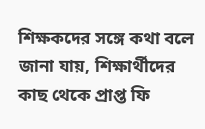শিক্ষকদের সঙ্গে কথা বলে জানা যায়, শিক্ষার্থীদের কাছ থেকে প্রাপ্ত ফি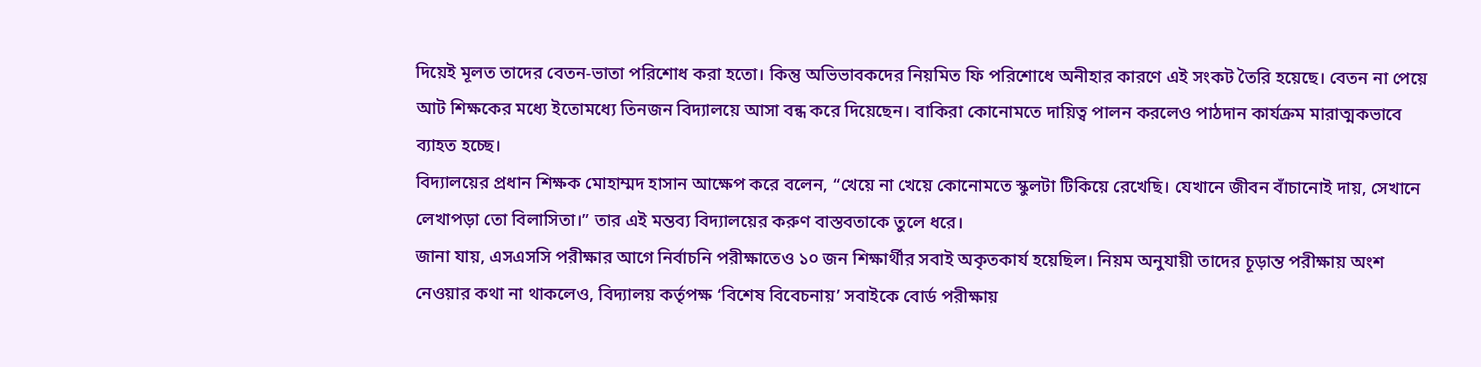দিয়েই মূলত তাদের বেতন-ভাতা পরিশোধ করা হতো। কিন্তু অভিভাবকদের নিয়মিত ফি পরিশোধে অনীহার কারণে এই সংকট তৈরি হয়েছে। বেতন না পেয়ে আট শিক্ষকের মধ্যে ইতোমধ্যে তিনজন বিদ্যালয়ে আসা বন্ধ করে দিয়েছেন। বাকিরা কোনোমতে দায়িত্ব পালন করলেও পাঠদান কার্যক্রম মারাত্মকভাবে ব্যাহত হচ্ছে।
বিদ্যালয়ের প্রধান শিক্ষক মোহাম্মদ হাসান আক্ষেপ করে বলেন, “খেয়ে না খেয়ে কোনোমতে স্কুলটা টিকিয়ে রেখেছি। যেখানে জীবন বাঁচানোই দায়, সেখানে লেখাপড়া তো বিলাসিতা।” তার এই মন্তব্য বিদ্যালয়ের করুণ বাস্তবতাকে তুলে ধরে।
জানা যায়, এসএসসি পরীক্ষার আগে নির্বাচনি পরীক্ষাতেও ১০ জন শিক্ষার্থীর সবাই অকৃতকার্য হয়েছিল। নিয়ম অনুযায়ী তাদের চূড়ান্ত পরীক্ষায় অংশ নেওয়ার কথা না থাকলেও, বিদ্যালয় কর্তৃপক্ষ ‘বিশেষ বিবেচনায়’ সবাইকে বোর্ড পরীক্ষায়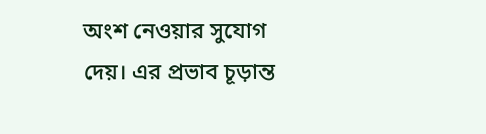অংশ নেওয়ার সুযোগ দেয়। এর প্রভাব চূড়ান্ত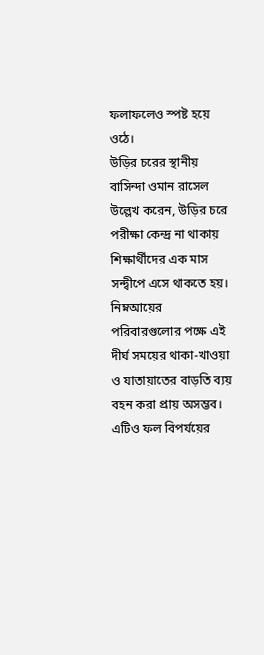ফলাফলেও স্পষ্ট হয়ে ওঠে।
উড়ির চরের স্থানীয় বাসিন্দা ওমান রাসেল উল্লেখ করেন, উড়ির চরে পরীক্ষা কেন্দ্র না থাকায় শিক্ষার্থীদের এক মাস সন্দ্বীপে এসে থাকতে হয়। নিম্নআয়ের পরিবারগুলোর পক্ষে এই দীর্ঘ সময়ের থাকা-খাওয়া ও যাতায়াতের বাড়তি ব্যয় বহন করা প্রায় অসম্ভব। এটিও ফল বিপর্যয়ের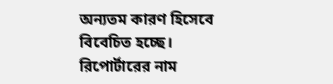অন্যতম কারণ হিসেবে বিবেচিত হচ্ছে।
রিপোর্টারের নাম